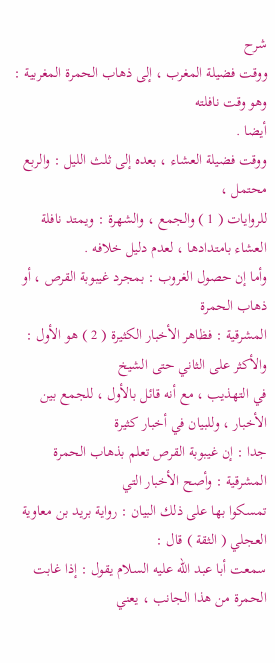شرح
ووقت فضيلة المغرب ، إلى ذهاب الحمرة المغربية : وهو وقت نافلته
أيضا .
ووقت فضيلة العشاء ، بعده إلى ثلث الليل : والربع محتمل ،
للروايات ( 1 ) والجمع ، والشهرة : ويمتد نافلة العشاء بامتدادها ، لعدم دليل خلافه .
وأما إن حصول الغروب : بمجرد غيبوبة القرص ، أو ذهاب الحمرة
المشرقية : فظاهر الأخبار الكثيرة ( 2 ) هو الأول : والأكثر على الثاني حتى الشيخ
في التهذيب ، مع أنه قائل بالأول ، للجمع بين الأخبار ، وللبيان في أخبار كثيرة
جدا : إن غيبوبة القرص تعلم بذهاب الحمرة المشرقية : وأصح الأخبار التي
تمسكوا بها على ذلك البيان : رواية بريد بن معاوية العجلي ( الثقة ) قال :
سمعت أبا عبد الله عليه السلام يقول : إذا غابت الحمرة من هذا الجانب ، يعني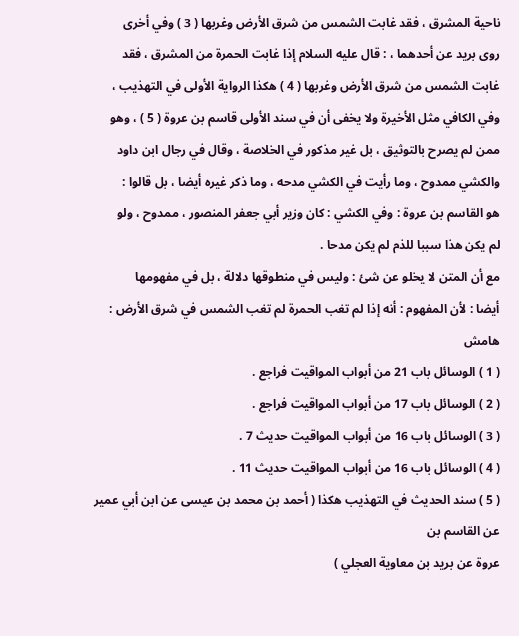ناحية المشرق ، فقد غابت الشمس من شرق الأرض وغربها ( 3 ) وفي أخرى
روى بريد عن أحدهما ، : قال عليه السلام إذا غابت الحمرة من المشرق ، فقد
غابت الشمس من شرق الأرض وغربها ( 4 ) هكذا الرواية الأولى في التهذيب ،
وفي الكافي مثل الأخيرة ولا يخفى أن في سند الأولى قاسم بن عروة ( 5 ) ، وهو
ممن لم يصرح بالتوثيق ، بل غير مذكور في الخلاصة ، وقال في رجال ابن داود
والكشي ممدوح ، وما رأيت في الكشي مدحه ، وما ذكر غيره أيضا ، بل قالوا :
هو القاسم بن عروة : وفي الكشي : كان وزير أبي جعفر المنصور ، ممدوح ، ولو
لم يكن هذا سببا للذم لم يكن مدحا .
مع أن المتن لا يخلو عن شئ : وليس في منطوقها دلالة ، بل في مفهومها
أيضا : لأن المفهوم : أنه إذا لم تغب الحمرة لم تغب الشمس في شرق الأرض :
هامش
( 1 ) الوسائل باب 21 من أبواب المواقيت فراجع .
( 2 ) الوسائل باب 17 من أبواب المواقيت فراجع .
( 3 ) الوسائل باب 16 من أبواب المواقيت حديث 7 .
( 4 ) الوسائل باب 16 من أبواب المواقيت حديث 11 .
( 5 ) سند الحديث في التهذيب هكذا ( أحمد بن محمد بن عيسى عن ابن أبي عمير عن القاسم بن
عروة عن بريد بن معاوية العجلي )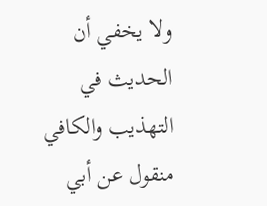ولا يخفي أن الحديث في التهذيب والكافي منقول عن أبي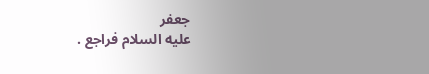جعفر
عليه السلام فراجع .